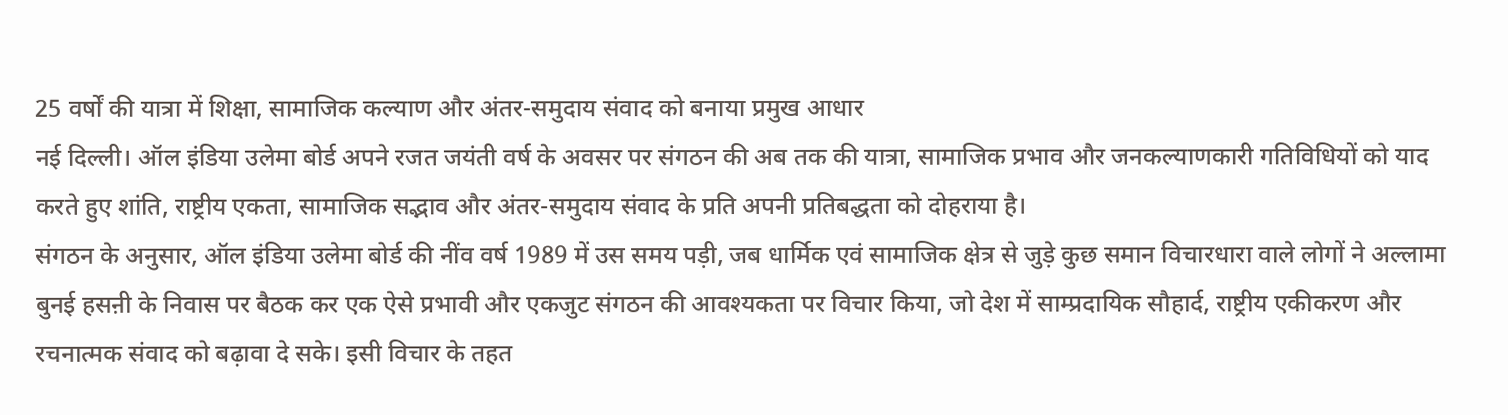25 वर्षों की यात्रा में शिक्षा, सामाजिक कल्याण और अंतर-समुदाय संवाद को बनाया प्रमुख आधार
नई दिल्ली। ऑल इंडिया उलेमा बोर्ड अपने रजत जयंती वर्ष के अवसर पर संगठन की अब तक की यात्रा, सामाजिक प्रभाव और जनकल्याणकारी गतिविधियों को याद करते हुए शांति, राष्ट्रीय एकता, सामाजिक सद्भाव और अंतर-समुदाय संवाद के प्रति अपनी प्रतिबद्धता को दोहराया है।
संगठन के अनुसार, ऑल इंडिया उलेमा बोर्ड की नींव वर्ष 1989 में उस समय पड़ी, जब धार्मिक एवं सामाजिक क्षेत्र से जुड़े कुछ समान विचारधारा वाले लोगों ने अल्लामा बुनई हसऩी के निवास पर बैठक कर एक ऐसे प्रभावी और एकजुट संगठन की आवश्यकता पर विचार किया, जो देश में साम्प्रदायिक सौहार्द, राष्ट्रीय एकीकरण और रचनात्मक संवाद को बढ़ावा दे सके। इसी विचार के तहत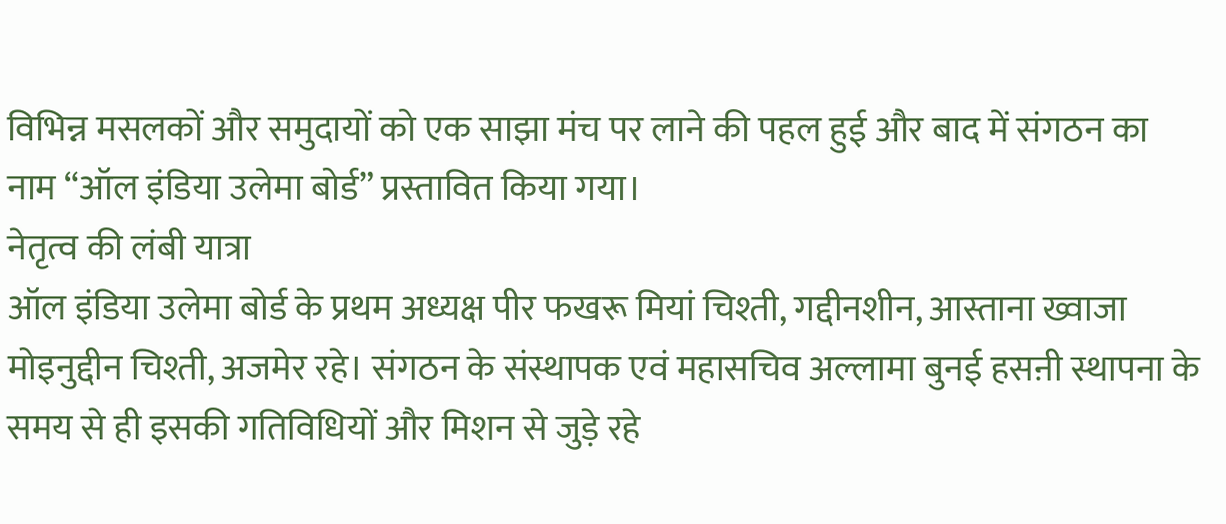विभिन्न मसलकों और समुदायों को एक साझा मंच पर लाने की पहल हुई और बाद में संगठन का नाम “ऑल इंडिया उलेमा बोर्ड” प्रस्तावित किया गया।
नेतृत्व की लंबी यात्रा
ऑल इंडिया उलेमा बोर्ड के प्रथम अध्यक्ष पीर फखरू मियां चिश्ती, गद्दीनशीन, आस्ताना ख्वाजा मोइनुद्दीन चिश्ती, अजमेर रहे। संगठन के संस्थापक एवं महासचिव अल्लामा बुनई हसऩी स्थापना के समय से ही इसकी गतिविधियों और मिशन से जुड़े रहे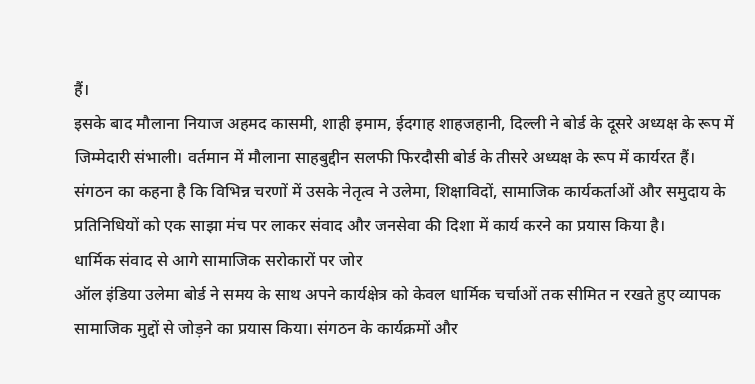हैं।
इसके बाद मौलाना नियाज अहमद कासमी, शाही इमाम, ईदगाह शाहजहानी, दिल्ली ने बोर्ड के दूसरे अध्यक्ष के रूप में जिम्मेदारी संभाली। वर्तमान में मौलाना साहबुद्दीन सलफी फिरदौसी बोर्ड के तीसरे अध्यक्ष के रूप में कार्यरत हैं।
संगठन का कहना है कि विभिन्न चरणों में उसके नेतृत्व ने उलेमा, शिक्षाविदों, सामाजिक कार्यकर्ताओं और समुदाय के प्रतिनिधियों को एक साझा मंच पर लाकर संवाद और जनसेवा की दिशा में कार्य करने का प्रयास किया है।
धार्मिक संवाद से आगे सामाजिक सरोकारों पर जोर
ऑल इंडिया उलेमा बोर्ड ने समय के साथ अपने कार्यक्षेत्र को केवल धार्मिक चर्चाओं तक सीमित न रखते हुए व्यापक सामाजिक मुद्दों से जोड़ने का प्रयास किया। संगठन के कार्यक्रमों और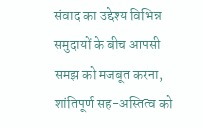संवाद का उद्देश्य विभिन्न समुदायों के बीच आपसी समझ को मजबूत करना, शांतिपूर्ण सह-अस्तित्व को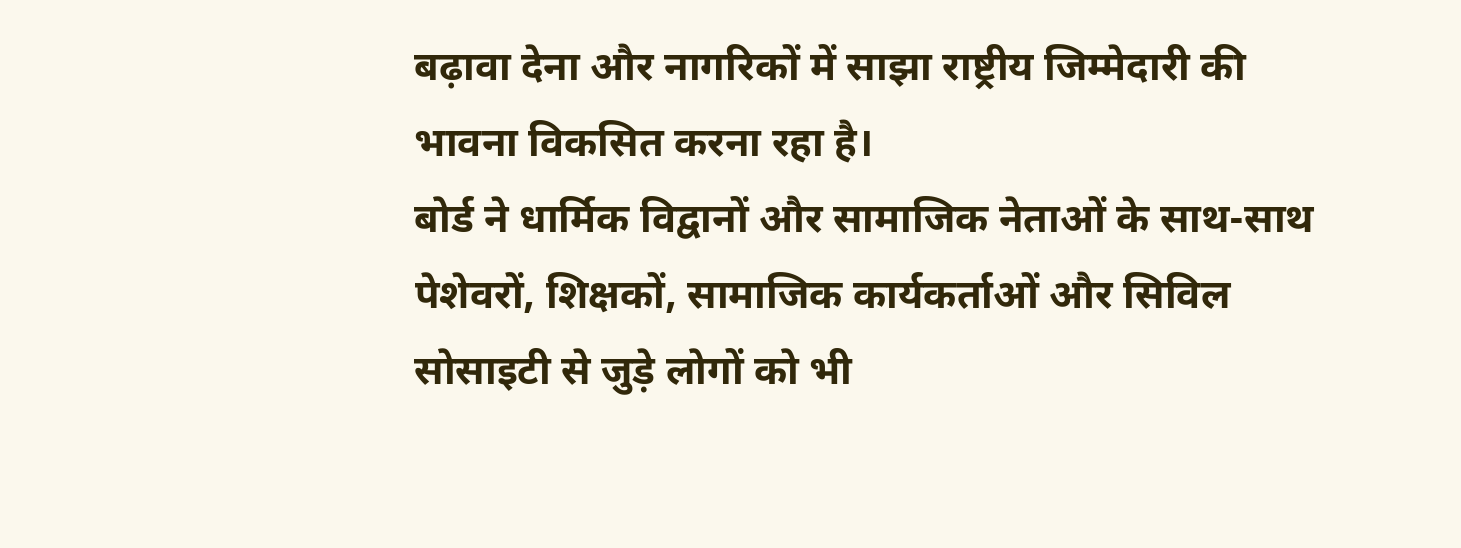बढ़ावा देना और नागरिकों में साझा राष्ट्रीय जिम्मेदारी की भावना विकसित करना रहा है।
बोर्ड ने धार्मिक विद्वानों और सामाजिक नेताओं के साथ-साथ पेशेवरों, शिक्षकों, सामाजिक कार्यकर्ताओं और सिविल सोसाइटी से जुड़े लोगों को भी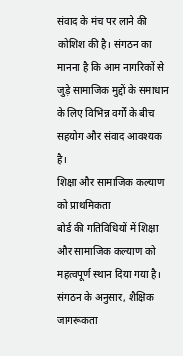संवाद के मंच पर लाने की कोशिश की है। संगठन का मानना है कि आम नागरिकों से जुड़े सामाजिक मुद्दों के समाधान के लिए विभिन्न वर्गों के बीच सहयोग और संवाद आवश्यक है।
शिक्षा और सामाजिक कल्याण को प्राथमिकता
बोर्ड की गतिविधियों में शिक्षा और सामाजिक कल्याण को महत्वपूर्ण स्थान दिया गया है। संगठन के अनुसार, शैक्षिक जागरूकता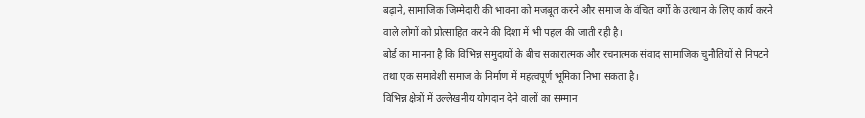बढ़ाने, सामाजिक जिम्मेदारी की भावना को मजबूत करने और समाज के वंचित वर्गों के उत्थान के लिए कार्य करने वाले लोगों को प्रोत्साहित करने की दिशा में भी पहल की जाती रही है।
बोर्ड का मानना है कि विभिन्न समुदायों के बीच सकारात्मक और रचनात्मक संवाद सामाजिक चुनौतियों से निपटने तथा एक समावेशी समाज के निर्माण में महत्वपूर्ण भूमिका निभा सकता है।
विभिन्न क्षेत्रों में उल्लेखनीय योगदान देने वालों का सम्मान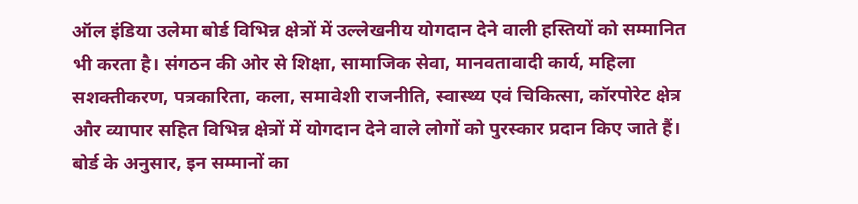ऑल इंडिया उलेमा बोर्ड विभिन्न क्षेत्रों में उल्लेखनीय योगदान देने वाली हस्तियों को सम्मानित भी करता है। संगठन की ओर से शिक्षा, सामाजिक सेवा, मानवतावादी कार्य, महिला सशक्तीकरण, पत्रकारिता, कला, समावेशी राजनीति, स्वास्थ्य एवं चिकित्सा, कॉरपोरेट क्षेत्र और व्यापार सहित विभिन्न क्षेत्रों में योगदान देने वाले लोगों को पुरस्कार प्रदान किए जाते हैं।
बोर्ड के अनुसार, इन सम्मानों का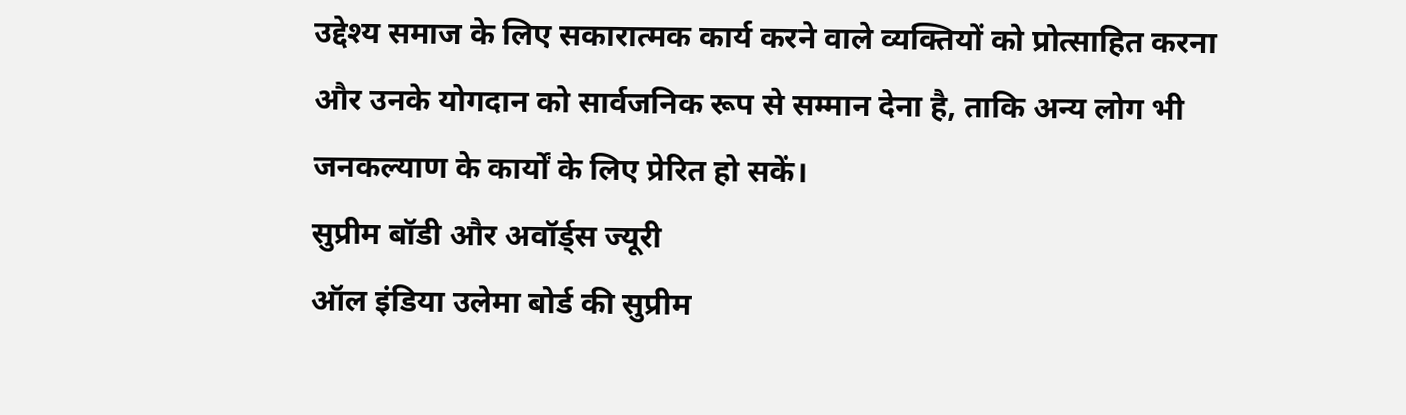उद्देश्य समाज के लिए सकारात्मक कार्य करने वाले व्यक्तियों को प्रोत्साहित करना और उनके योगदान को सार्वजनिक रूप से सम्मान देना है, ताकि अन्य लोग भी जनकल्याण के कार्यों के लिए प्रेरित हो सकें।
सुप्रीम बॉडी और अवॉर्ड्स ज्यूरी
ऑल इंडिया उलेमा बोर्ड की सुप्रीम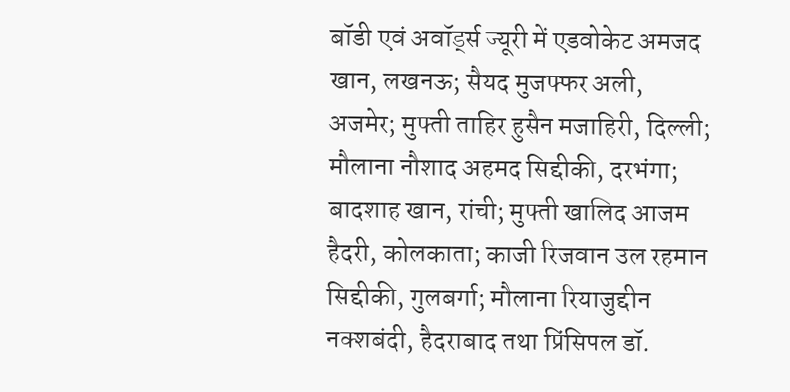बॉडी एवं अवॉर्ड्स ज्यूरी में एडवोकेट अमजद खान, लखनऊ; सैयद मुजफ्फर अली, अजमेर; मुफ्ती ताहिर हुसैन मजाहिरी, दिल्ली; मौलाना नौशाद अहमद सिद्दीकी, दरभंगा; बादशाह खान, रांची; मुफ्ती खालिद आजम हैदरी, कोलकाता; काजी रिजवान उल रहमान सिद्दीकी, गुलबर्गा; मौलाना रियाजुद्दीन नक्शबंदी, हैदराबाद तथा प्रिंसिपल डॉ.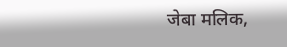जेबा मलिक,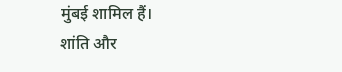मुंबई शामिल हैं।
शांति और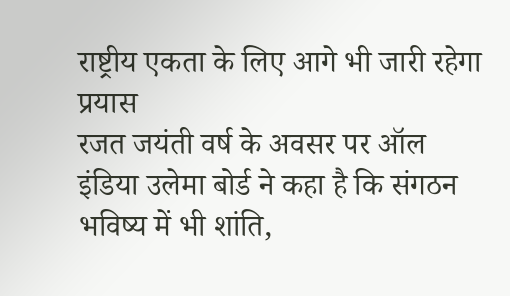राष्ट्रीय एकता के लिए आगे भी जारी रहेगा प्रयास
रजत जयंती वर्ष के अवसर पर ऑल इंडिया उलेमा बोर्ड ने कहा है कि संगठन भविष्य में भी शांति,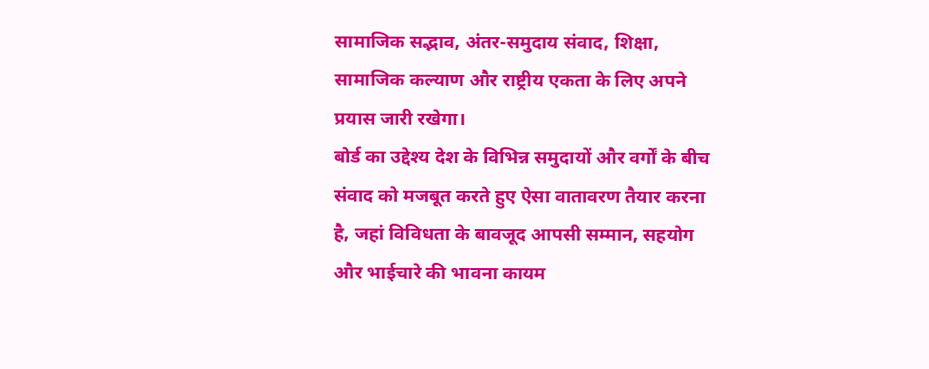सामाजिक सद्भाव, अंतर-समुदाय संवाद, शिक्षा, सामाजिक कल्याण और राष्ट्रीय एकता के लिए अपने प्रयास जारी रखेगा।
बोर्ड का उद्देश्य देश के विभिन्न समुदायों और वर्गों के बीच संवाद को मजबूत करते हुए ऐसा वातावरण तैयार करना है, जहां विविधता के बावजूद आपसी सम्मान, सहयोग और भाईचारे की भावना कायम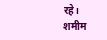रहे।
शमीम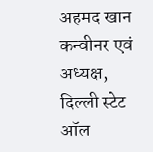अहमद खान
कन्वीनर एवं अध्यक्ष, दिल्ली स्टेट
ऑल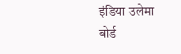इंडिया उलेमा बोर्ड